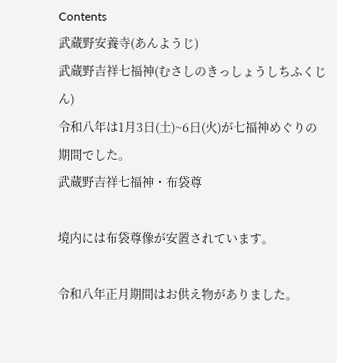Contents
武蔵野安養寺(あんようじ)
武蔵野吉祥七福神(むさしのきっしょうしちふくじん)
令和八年は1月3日(土)~6日(火)が七福神めぐりの期間でした。
武蔵野吉祥七福神・布袋尊

境内には布袋尊像が安置されています。

令和八年正月期間はお供え物がありました。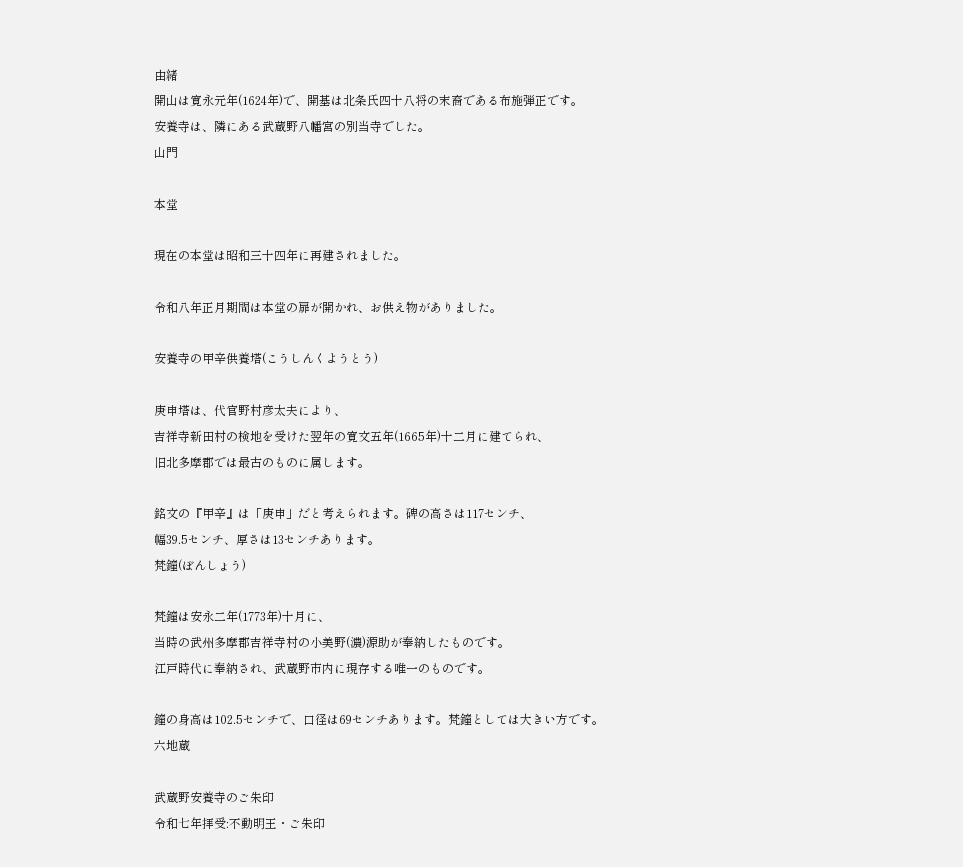由緒
開山は寛永元年(1624年)で、開基は北条氏四十八将の末裔である布施弾正です。
安養寺は、隣にある武蔵野八幡宮の別当寺でした。
山門

本堂

現在の本堂は昭和三十四年に再建されました。

令和八年正月期間は本堂の扉が開かれ、お供え物がありました。

安養寺の甲辛供養塔(こうしんくようとう)

庚申塔は、代官野村彦太夫により、
吉祥寺新田村の検地を受けた翌年の寛文五年(1665年)十二月に建てられ、
旧北多摩郡では最古のものに属します。

銘文の『甲辛』は「庚申」だと考えられます。碑の高さは117センチ、
幅39.5センチ、厚さは13センチあります。
梵鐘(ぼんしょう)

梵鐘は安永二年(1773年)十月に、
当時の武州多摩郡吉祥寺村の小美野(濃)源助が奉納したものです。
江戸時代に奉納され、武蔵野市内に現存する唯一のものです。

鐘の身高は102.5センチで、口径は69センチあります。梵鐘としては大きい方です。
六地蔵

武蔵野安養寺のご朱印
令和七年拝受:不動明王・ご朱印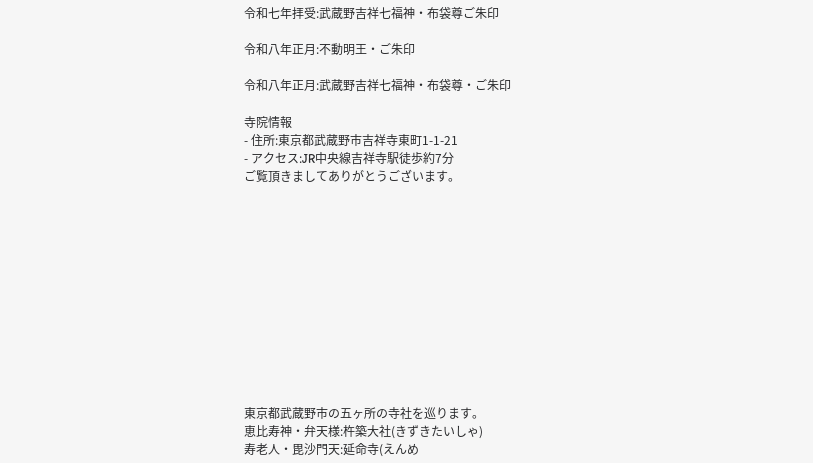令和七年拝受:武蔵野吉祥七福神・布袋尊ご朱印

令和八年正月:不動明王・ご朱印

令和八年正月:武蔵野吉祥七福神・布袋尊・ご朱印

寺院情報
- 住所:東京都武蔵野市吉祥寺東町1-1-21
- アクセス:JR中央線吉祥寺駅徒歩約7分
ご覧頂きましてありがとうございます。












東京都武蔵野市の五ヶ所の寺社を巡ります。
恵比寿神・弁天様:杵築大社(きずきたいしゃ)
寿老人・毘沙門天:延命寺(えんめ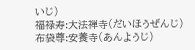いじ)
福禄寿:大法禅寺(だいほうぜんじ)
布袋尊:安養寺(あんようじ)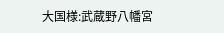大国様:武蔵野八幡宮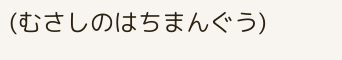(むさしのはちまんぐう)